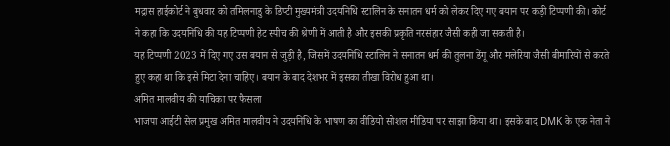मद्रास हाईकोर्ट ने बुधवार को तमिलनाडु के डिप्टी मुख्यमंत्री उदयनिधि स्टालिन के सनातन धर्म को लेकर दिए गए बयान पर कड़ी टिप्पणी की। कोर्ट ने कहा कि उदयनिधि की यह टिप्पणी हेट स्पीच की श्रेणी में आती है और इसकी प्रकृति नरसंहार जैसी कही जा सकती है।
यह टिप्पणी 2023 में दिए गए उस बयान से जुड़ी है, जिसमें उदयनिधि स्टालिन ने सनातन धर्म की तुलना डेंगू और मलेरिया जैसी बीमारियों से करते हुए कहा था कि इसे मिटा देना चाहिए। बयान के बाद देशभर में इसका तीखा विरोध हुआ था।
अमित मालवीय की याचिका पर फैसला
भाजपा आईटी सेल प्रमुख अमित मालवीय ने उदयनिधि के भाषण का वीडियो सोशल मीडिया पर साझा किया था। इसके बाद DMK के एक नेता ने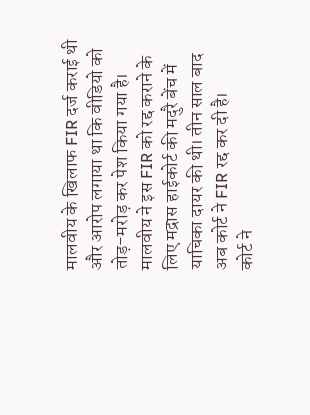मालवीय के खिलाफ FIR दर्ज कराई थी और आरोप लगाया था कि वीडियो को तोड़-मरोड़ कर पेश किया गया है। मालवीय ने इस FIR को रद्द कराने के लिए मद्रास हाईकोर्ट की मदुरै बेंच में याचिका दायर की थी। तीन साल बाद अब कोर्ट ने FIR रद्द कर दी है।
कोर्ट ने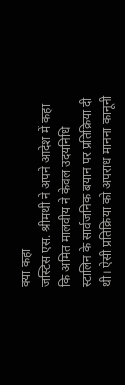क्या कहा
जस्टिस एस. श्रीमथी ने अपने आदेश में कहा कि अमित मालवीय ने केवल उदयनिधि स्टालिन के सार्वजनिक बयान पर प्रतिक्रिया दी थी। ऐसी प्रतिक्रिया को अपराध मानना कानूनी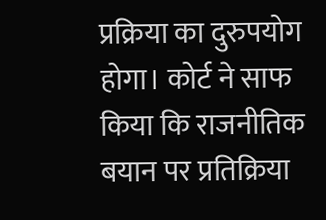प्रक्रिया का दुरुपयोग होगा। कोर्ट ने साफ किया कि राजनीतिक बयान पर प्रतिक्रिया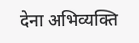देना अभिव्यक्ति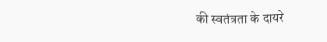की स्वतंत्रता के दायरे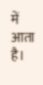में आता है।